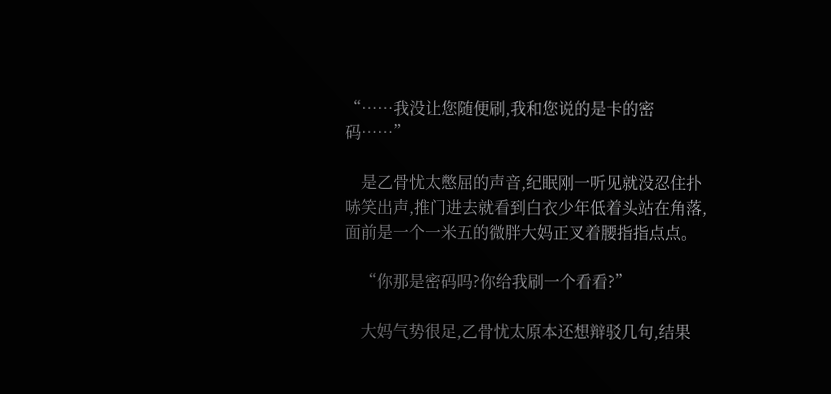“……我没让您随便刷,我和您说的是卡的密码……”

    是乙骨忧太憋屈的声音,纪眠刚一听见就没忍住扑哧笑出声,推门进去就看到白衣少年低着头站在角落,面前是一个一米五的微胖大妈正叉着腰指指点点。

    “你那是密码吗?你给我刷一个看看?”

    大妈气势很足,乙骨忧太原本还想辩驳几句,结果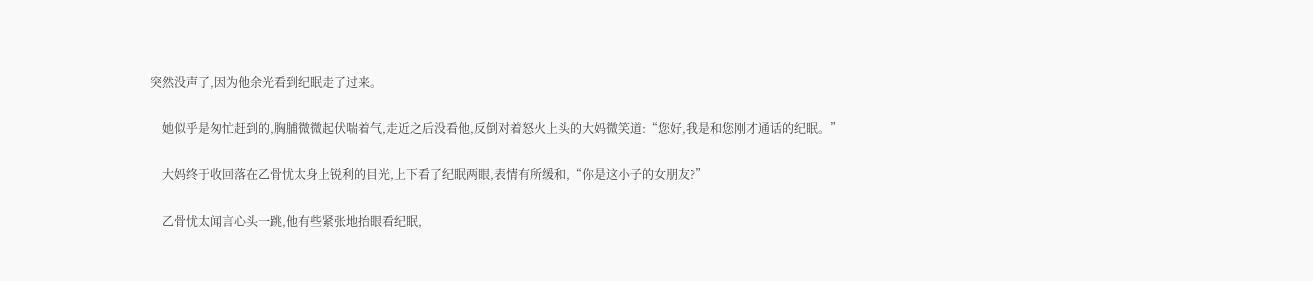突然没声了,因为他余光看到纪眠走了过来。

    她似乎是匆忙赶到的,胸脯微微起伏喘着气,走近之后没看他,反倒对着怒火上头的大妈微笑道:“您好,我是和您刚才通话的纪眠。”

    大妈终于收回落在乙骨忧太身上锐利的目光,上下看了纪眠两眼,表情有所缓和,“你是这小子的女朋友?”

    乙骨忧太闻言心头一跳,他有些紧张地抬眼看纪眠,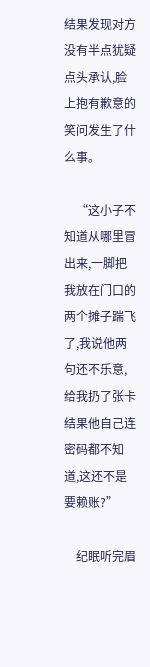结果发现对方没有半点犹疑点头承认,脸上抱有歉意的笑问发生了什么事。

    “这小子不知道从哪里冒出来,一脚把我放在门口的两个摊子踹飞了,我说他两句还不乐意,给我扔了张卡结果他自己连密码都不知道,这还不是要赖账?”

    纪眠听完眉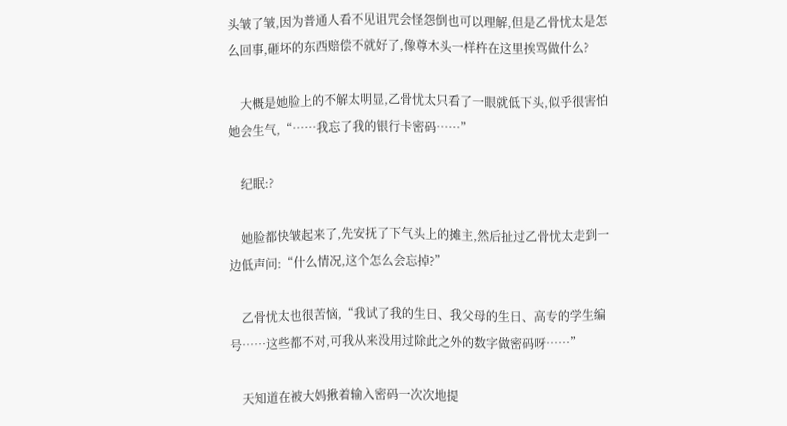头皱了皱,因为普通人看不见诅咒会怪怨倒也可以理解,但是乙骨忧太是怎么回事,砸坏的东西赔偿不就好了,像尊木头一样杵在这里挨骂做什么?

    大概是她脸上的不解太明显,乙骨忧太只看了一眼就低下头,似乎很害怕她会生气,“……我忘了我的银行卡密码……”

    纪眠:?

    她脸都快皱起来了,先安抚了下气头上的摊主,然后扯过乙骨忧太走到一边低声问:“什么情况,这个怎么会忘掉?”

    乙骨忧太也很苦恼,“我试了我的生日、我父母的生日、高专的学生编号……这些都不对,可我从来没用过除此之外的数字做密码呀……”

    天知道在被大妈揪着输入密码一次次地提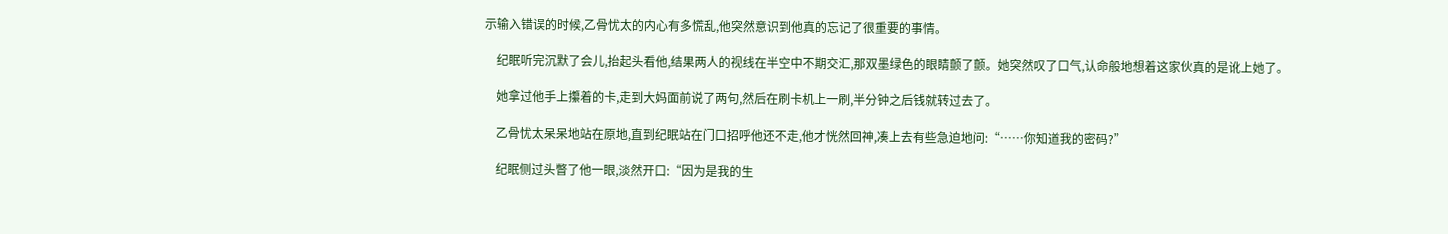示输入错误的时候,乙骨忧太的内心有多慌乱,他突然意识到他真的忘记了很重要的事情。

    纪眠听完沉默了会儿,抬起头看他,结果两人的视线在半空中不期交汇,那双墨绿色的眼睛颤了颤。她突然叹了口气,认命般地想着这家伙真的是讹上她了。

    她拿过他手上攥着的卡,走到大妈面前说了两句,然后在刷卡机上一刷,半分钟之后钱就转过去了。

    乙骨忧太呆呆地站在原地,直到纪眠站在门口招呼他还不走,他才恍然回神,凑上去有些急迫地问:“……你知道我的密码?”

    纪眠侧过头瞥了他一眼,淡然开口:“因为是我的生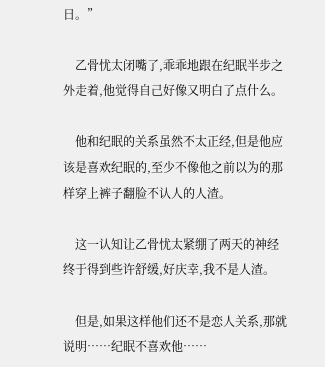日。”

    乙骨忧太闭嘴了,乖乖地跟在纪眠半步之外走着,他觉得自己好像又明白了点什么。

    他和纪眠的关系虽然不太正经,但是他应该是喜欢纪眠的,至少不像他之前以为的那样穿上裤子翻脸不认人的人渣。

    这一认知让乙骨忧太紧绷了两天的神经终于得到些许舒缓,好庆幸,我不是人渣。

    但是,如果这样他们还不是恋人关系,那就说明……纪眠不喜欢他……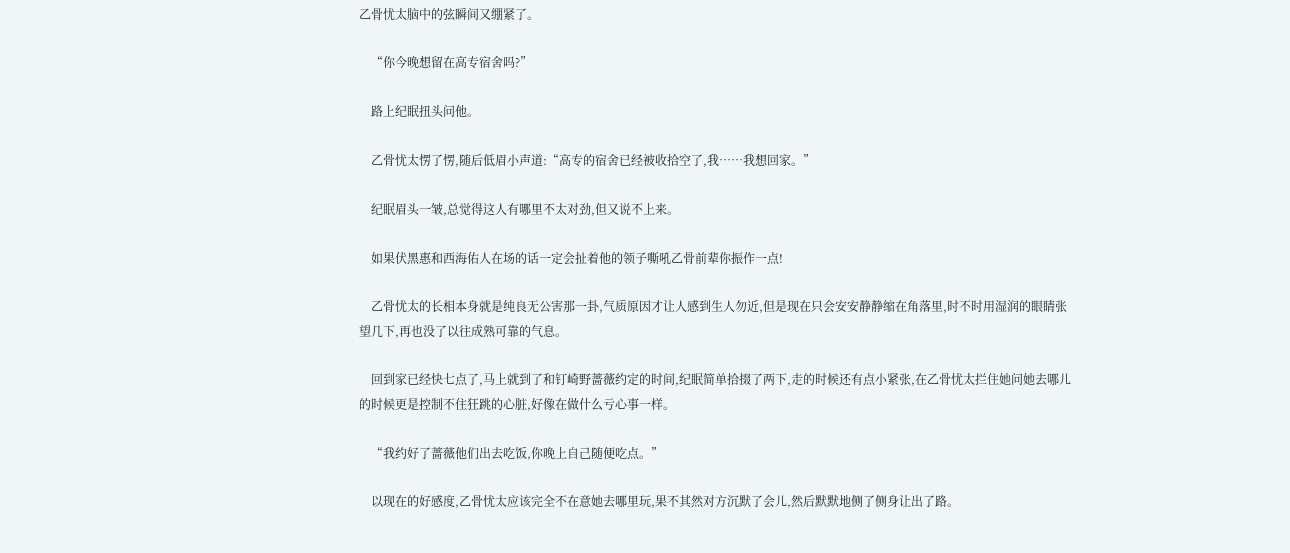乙骨忧太脑中的弦瞬间又绷紧了。

    “你今晚想留在高专宿舍吗?”

    路上纪眠扭头问他。

    乙骨忧太愣了愣,随后低眉小声道:“高专的宿舍已经被收拾空了,我……我想回家。”

    纪眠眉头一皱,总觉得这人有哪里不太对劲,但又说不上来。

    如果伏黑惠和西海佑人在场的话一定会扯着他的领子嘶吼乙骨前辈你振作一点!

    乙骨忧太的长相本身就是纯良无公害那一卦,气质原因才让人感到生人勿近,但是现在只会安安静静缩在角落里,时不时用湿润的眼睛张望几下,再也没了以往成熟可靠的气息。

    回到家已经快七点了,马上就到了和钉崎野蔷薇约定的时间,纪眠简单拾掇了两下,走的时候还有点小紧张,在乙骨忧太拦住她问她去哪儿的时候更是控制不住狂跳的心脏,好像在做什么亏心事一样。

    “我约好了蔷薇他们出去吃饭,你晚上自己随便吃点。”

    以现在的好感度,乙骨忧太应该完全不在意她去哪里玩,果不其然对方沉默了会儿,然后默默地侧了侧身让出了路。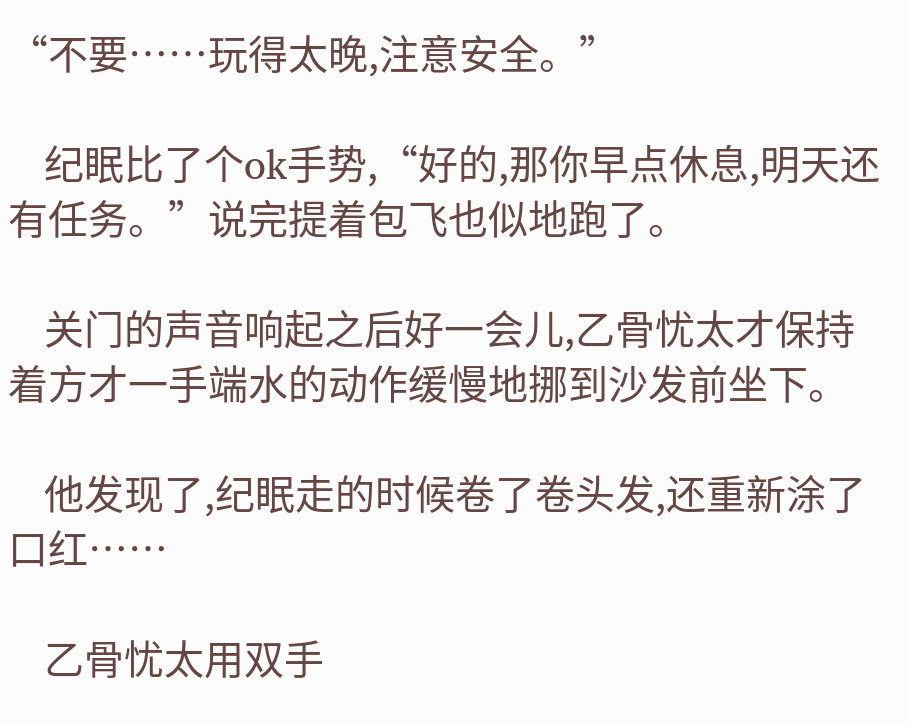“不要……玩得太晚,注意安全。”

    纪眠比了个ok手势,“好的,那你早点休息,明天还有任务。”说完提着包飞也似地跑了。

    关门的声音响起之后好一会儿,乙骨忧太才保持着方才一手端水的动作缓慢地挪到沙发前坐下。

    他发现了,纪眠走的时候卷了卷头发,还重新涂了口红……

    乙骨忧太用双手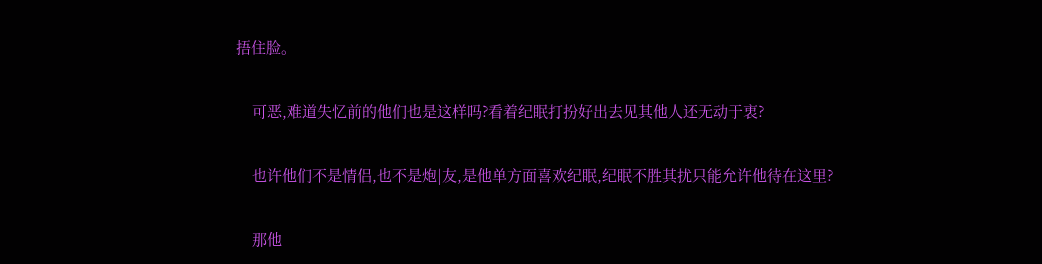捂住脸。

    可恶,难道失忆前的他们也是这样吗?看着纪眠打扮好出去见其他人还无动于衷?

    也许他们不是情侣,也不是炮|友,是他单方面喜欢纪眠,纪眠不胜其扰只能允许他待在这里?

    那他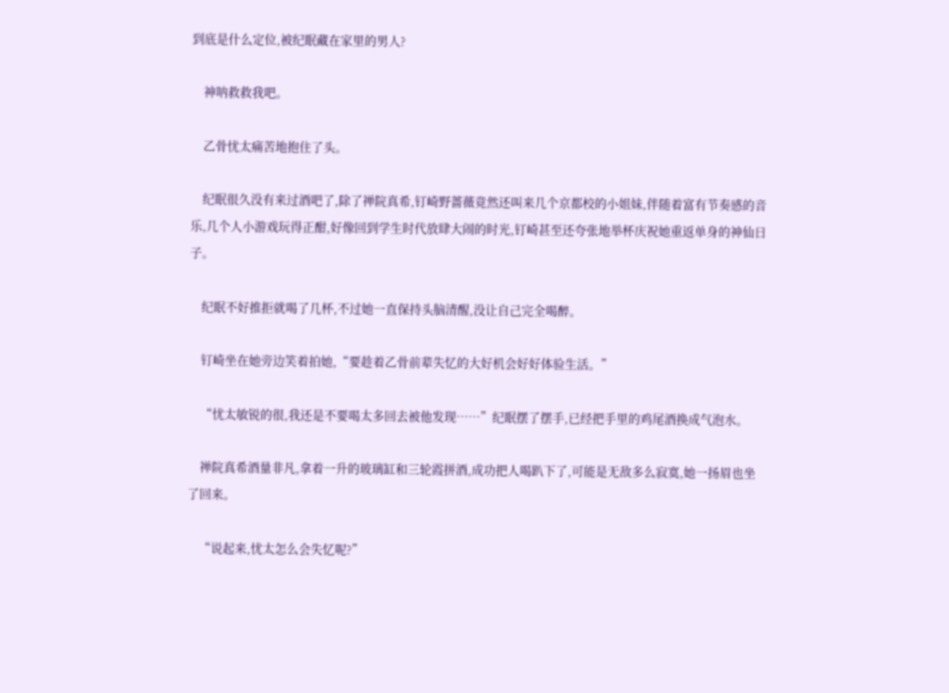到底是什么定位,被纪眠藏在家里的男人?

    神呐救救我吧。

    乙骨忧太痛苦地抱住了头。

    纪眠很久没有来过酒吧了,除了禅院真希,钉崎野蔷薇竟然还叫来几个京都校的小姐妹,伴随着富有节奏感的音乐,几个人小游戏玩得正酣,好像回到学生时代放肆大闹的时光,钉崎甚至还夸张地举杯庆祝她重返单身的神仙日子。

    纪眠不好推拒就喝了几杯,不过她一直保持头脑清醒,没让自己完全喝醉。

    钉崎坐在她旁边笑着拍她,“要趁着乙骨前辈失忆的大好机会好好体验生活。”

    “忧太敏锐的很,我还是不要喝太多回去被他发现……”纪眠摆了摆手,已经把手里的鸡尾酒换成气泡水。

    禅院真希酒量非凡,拿着一升的玻璃缸和三轮霞拼酒,成功把人喝趴下了,可能是无敌多么寂寞,她一扬眉也坐了回来。

    “说起来,忧太怎么会失忆呢?”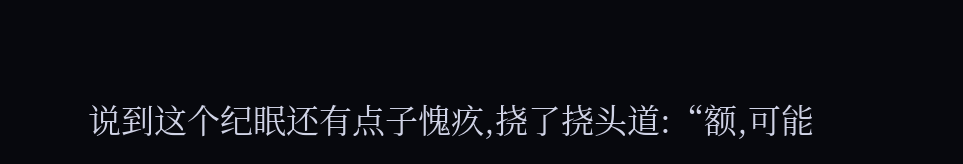说到这个纪眠还有点子愧疚,挠了挠头道:“额,可能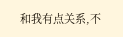和我有点关系,不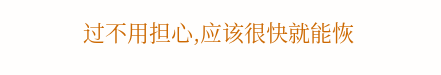过不用担心,应该很快就能恢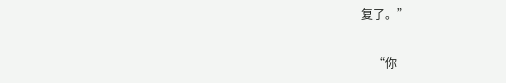复了。”

    “你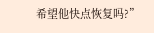希望他快点恢复吗?”